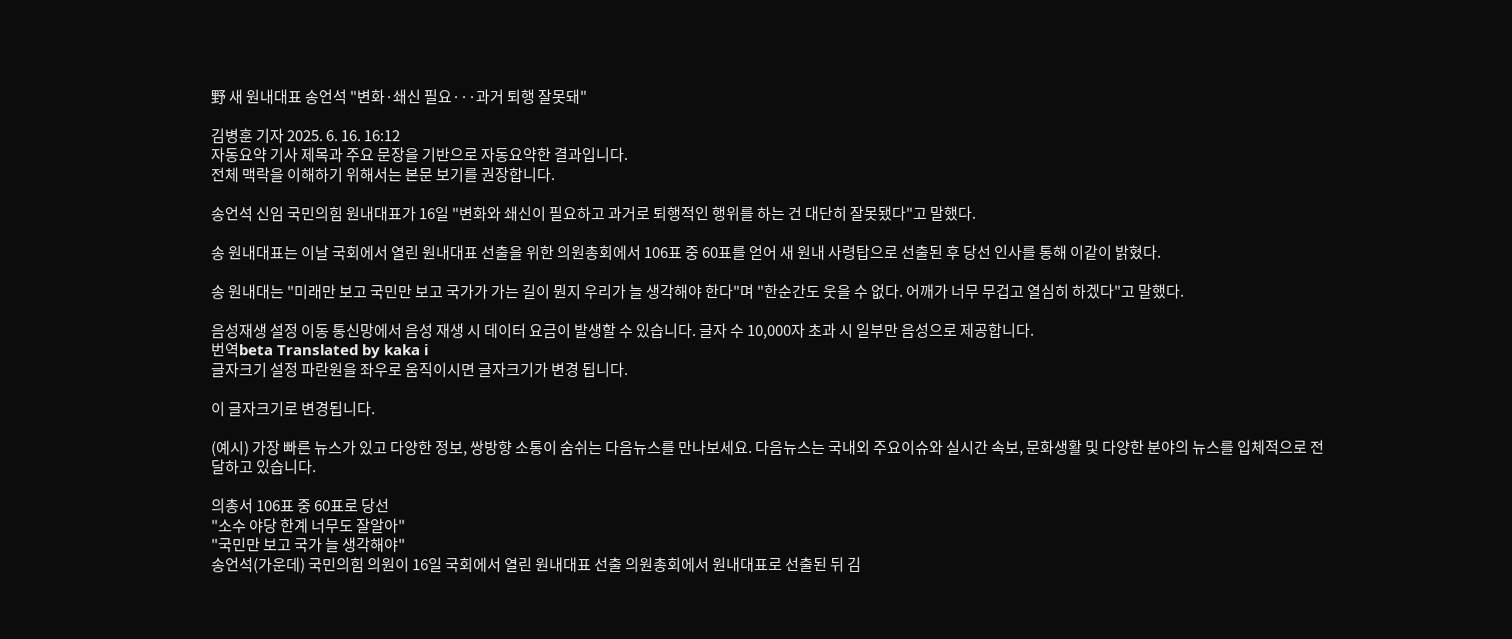野 새 원내대표 송언석 "변화·쇄신 필요···과거 퇴행 잘못돼"

김병훈 기자 2025. 6. 16. 16:12
자동요약 기사 제목과 주요 문장을 기반으로 자동요약한 결과입니다.
전체 맥락을 이해하기 위해서는 본문 보기를 권장합니다.

송언석 신임 국민의힘 원내대표가 16일 "변화와 쇄신이 필요하고 과거로 퇴행적인 행위를 하는 건 대단히 잘못됐다"고 말했다.

송 원내대표는 이날 국회에서 열린 원내대표 선출을 위한 의원총회에서 106표 중 60표를 얻어 새 원내 사령탑으로 선출된 후 당선 인사를 통해 이같이 밝혔다.

송 원내대는 "미래만 보고 국민만 보고 국가가 가는 길이 뭔지 우리가 늘 생각해야 한다"며 "한순간도 웃을 수 없다. 어깨가 너무 무겁고 열심히 하겠다"고 말했다.

음성재생 설정 이동 통신망에서 음성 재생 시 데이터 요금이 발생할 수 있습니다. 글자 수 10,000자 초과 시 일부만 음성으로 제공합니다.
번역beta Translated by kaka i
글자크기 설정 파란원을 좌우로 움직이시면 글자크기가 변경 됩니다.

이 글자크기로 변경됩니다.

(예시) 가장 빠른 뉴스가 있고 다양한 정보, 쌍방향 소통이 숨쉬는 다음뉴스를 만나보세요. 다음뉴스는 국내외 주요이슈와 실시간 속보, 문화생활 및 다양한 분야의 뉴스를 입체적으로 전달하고 있습니다.

의총서 106표 중 60표로 당선
"소수 야당 한계 너무도 잘알아"
"국민만 보고 국가 늘 생각해야"
송언석(가운데) 국민의힘 의원이 16일 국회에서 열린 원내대표 선출 의원총회에서 원내대표로 선출된 뒤 김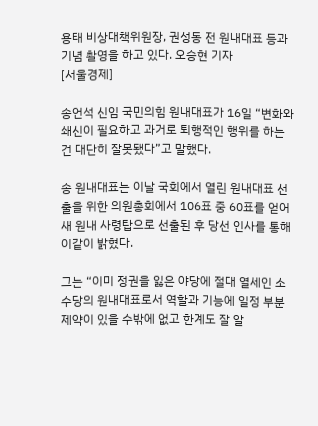용태 비상대책위원장, 권성동 전 원내대표 등과 기념 촬영을 하고 있다. 오승현 기자
[서울경제]

송언석 신임 국민의힘 원내대표가 16일 “변화와 쇄신이 필요하고 과거로 퇴행적인 행위를 하는 건 대단히 잘못됐다”고 말했다.

송 원내대표는 이날 국회에서 열린 원내대표 선출을 위한 의원총회에서 106표 중 60표를 얻어 새 원내 사령탑으로 선출된 후 당선 인사를 통해 이같이 밝혔다.

그는 “이미 정권을 잃은 야당에 절대 열세인 소수당의 원내대표로서 역할과 기능에 일정 부분 제약이 있을 수밖에 없고 한계도 잘 알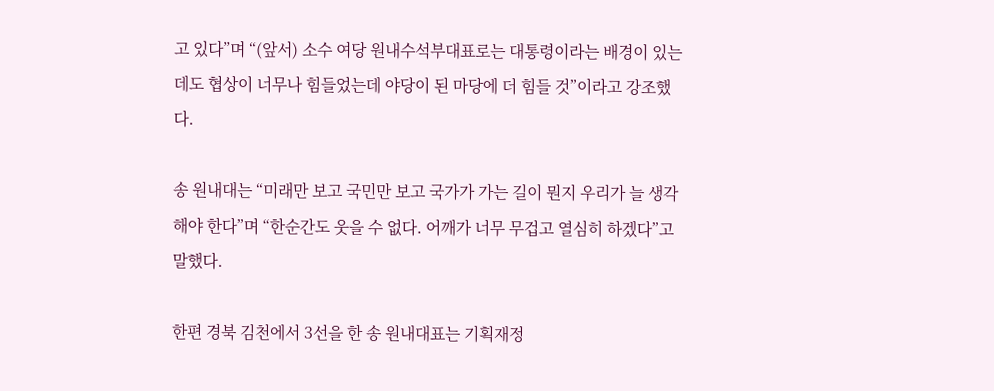고 있다”며 “(앞서) 소수 여당 원내수석부대표로는 대통령이라는 배경이 있는데도 협상이 너무나 힘들었는데 야당이 된 마당에 더 힘들 것”이라고 강조했다.

송 원내대는 “미래만 보고 국민만 보고 국가가 가는 길이 뭔지 우리가 늘 생각해야 한다”며 “한순간도 웃을 수 없다. 어깨가 너무 무겁고 열심히 하겠다”고 말했다.

한편 경북 김천에서 3선을 한 송 원내대표는 기획재정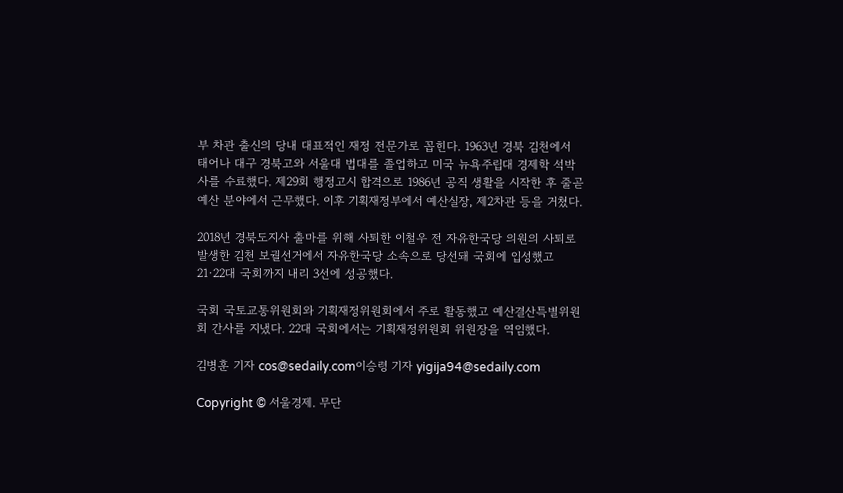부 차관 출신의 당내 대표적인 재정 전문가로 꼽힌다. 1963년 경북 김천에서 태어나 대구 경북고와 서울대 법대를 졸업하고 미국 뉴욕주립대 경제학 석박사를 수료했다. 제29회 행정고시 합격으로 1986년 공직 생활을 시작한 후 줄곧 예산 분야에서 근무했다. 이후 기획재정부에서 예산실장, 제2차관 등을 거쳤다.

2018년 경북도지사 출마를 위해 사퇴한 이철우 전 자유한국당 의원의 사퇴로 발생한 김천 보궐선거에서 자유한국당 소속으로 당선돼 국회에 입성했고 21·22대 국회까지 내리 3선에 성공했다.

국회 국토교통위원회와 기획재정위원회에서 주로 활동했고 예산결산특별위원회 간사를 지냈다. 22대 국회에서는 기획재정위원회 위원장을 역임했다.

김병훈 기자 cos@sedaily.com이승령 기자 yigija94@sedaily.com

Copyright © 서울경제. 무단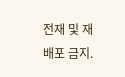전재 및 재배포 금지.